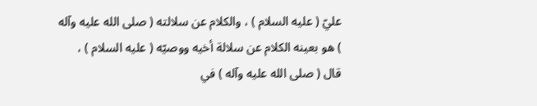عليّ ( عليه السلام ) ، والكلام عن سلالته ( صلى الله عليه وآله ) هو بعينه الكلام عن سلالة أخيه ووصيّه ( عليه السلام ) ،
قال ( صلى الله عليه وآله ) في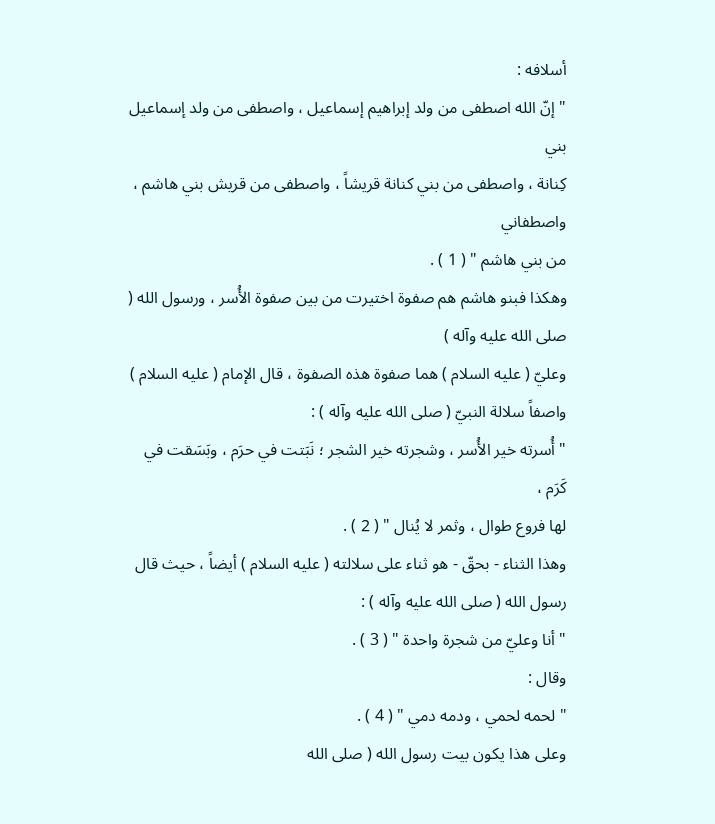أسلافه :
" إنّ الله اصطفى من ولد إبراهيم إسماعيل ، واصطفى من ولد إسماعيل بني
كِنانة ، واصطفى من بني كنانة قريشاً ، واصطفى من قريش بني هاشم ، واصطفاني
من بني هاشم " ( 1 ) .
وهكذا فبنو هاشم هم صفوة اختيرت من بين صفوة الأُسر ، ورسول الله ( صلى الله عليه وآله )
وعليّ ( عليه السلام ) هما صفوة هذه الصفوة ، قال الإمام ( عليه السلام ) واصفاً سلالة النبيّ ( صلى الله عليه وآله ) :
" أُسرته خير الأُسر ، وشجرته خير الشجر ؛ نَبَتت في حرَم ، وبَسَقت في كَرَم ،
لها فروع طوال ، وثمر لا يُنال " ( 2 ) .
وهذا الثناء - بحقّ - هو ثناء على سلالته ( عليه السلام ) أيضاً ، حيث قال رسول الله ( صلى الله عليه وآله ) :
" أنا وعليّ من شجرة واحدة " ( 3 ) .
وقال :
" لحمه لحمي ، ودمه دمي " ( 4 ) .
وعلى هذا يكون بيت رسول الله ( صلى الله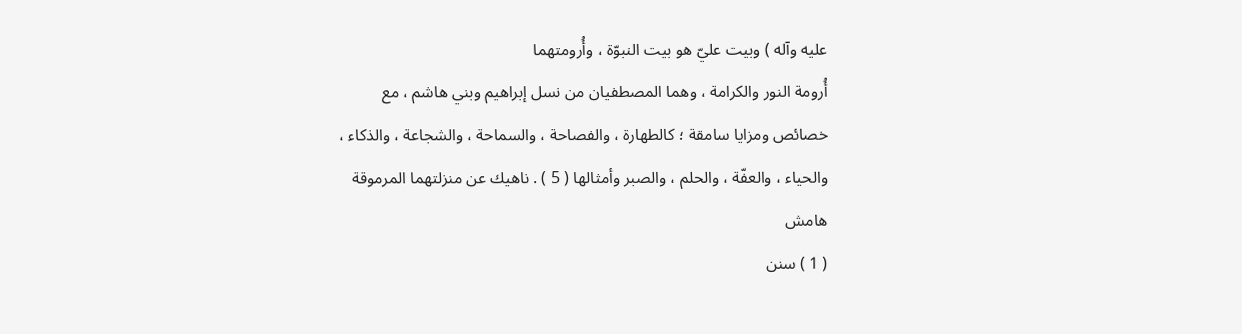عليه وآله ) وبيت عليّ هو بيت النبوّة ، وأُرومتهما
أُرومة النور والكرامة ، وهما المصطفيان من نسل إبراهيم وبني هاشم ، مع
خصائص ومزايا سامقة ؛ كالطهارة ، والفصاحة ، والسماحة ، والشجاعة ، والذكاء ،
والحياء ، والعفّة ، والحلم ، والصبر وأمثالها ( 5 ) . ناهيك عن منزلتهما المرموقة
هامش
( 1 ) سنن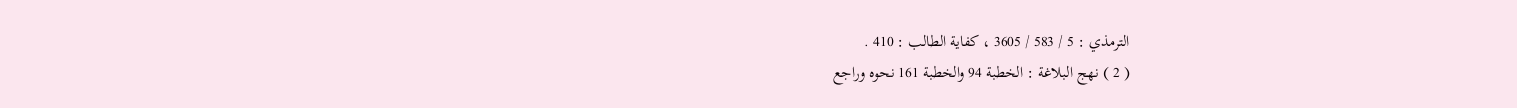الترمذي : 5 / 583 / 3605 ، كفاية الطالب : 410 .
( 2 ) نهج البلاغة : الخطبة 94 والخطبة 161 نحوه وراجع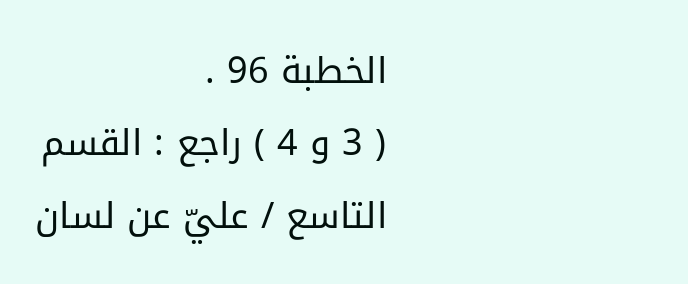الخطبة 96 .
( 3 و 4 ) راجع : القسم التاسع / عليّ عن لسان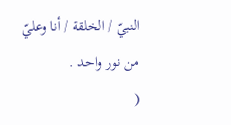النبيّ / الخلقة / أنا وعليّ من نور واحد .
(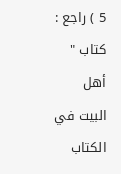5 ) راجع : كتاب " أهل البيت في الكتاب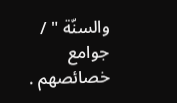والسنّة " / جوامع خصائصهم .